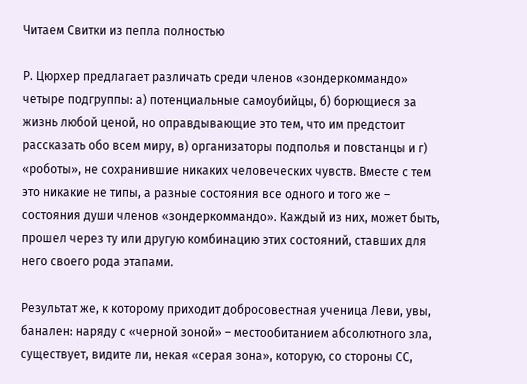Читаем Свитки из пепла полностью

Р. Цюрхер предлагает различать среди членов «зондеркоммандо» четыре подгруппы: а) потенциальные самоубийцы, б) борющиеся за жизнь любой ценой, но оправдывающие это тем, что им предстоит рассказать обо всем миру, в) организаторы подполья и повстанцы и г) «роботы», не сохранившие никаких человеческих чувств. Вместе с тем это никакие не типы, а разные состояния все одного и того же – состояния души членов «зондеркоммандо». Каждый из них, может быть, прошел через ту или другую комбинацию этих состояний, ставших для него своего рода этапами.

Результат же, к которому приходит добросовестная ученица Леви, увы, банален: наряду с «черной зоной» – местообитанием абсолютного зла, существует, видите ли, некая «серая зона», которую, со стороны СС,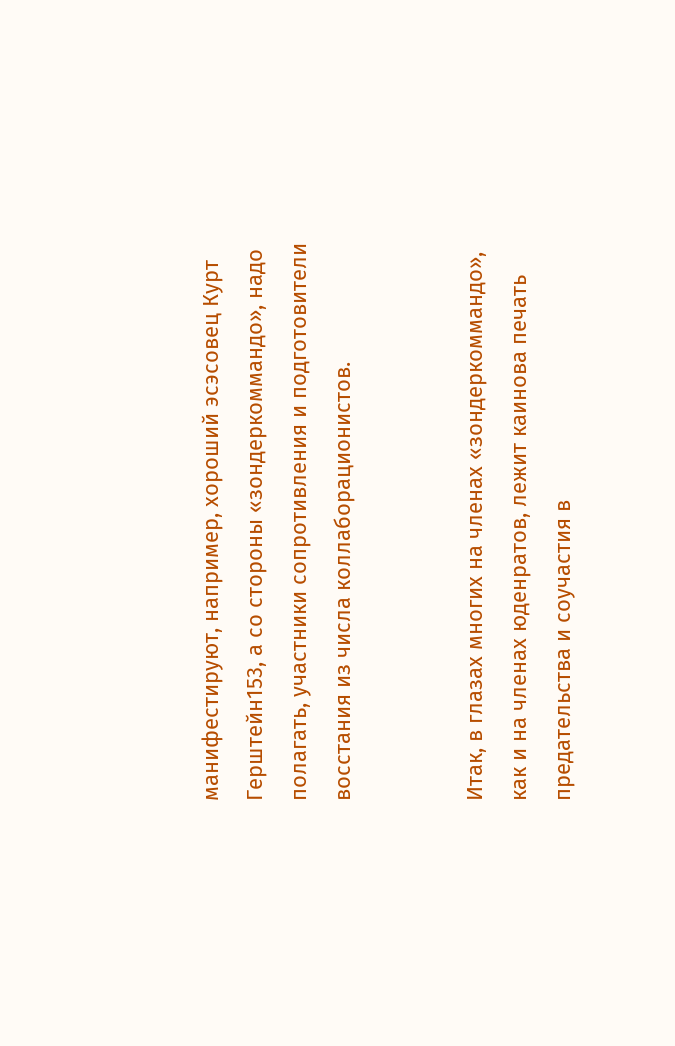манифестируют, например, хороший эсэсовец Курт Герштейн153, а со стороны «зондеркоммандо», надо полагать, участники сопротивления и подготовители восстания из числа коллаборационистов.


Итак, в глазах многих на членах «зондеркоммандо», как и на членах юденратов, лежит каинова печать предательства и соучастия в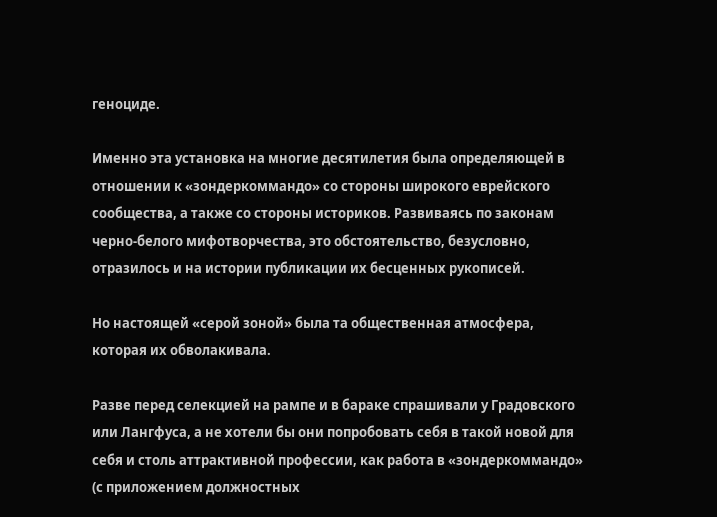геноциде.

Именно эта установка на многие десятилетия была определяющей в отношении к «зондеркоммандо» со стороны широкого еврейского сообщества, а также со стороны историков. Развиваясь по законам черно-белого мифотворчества, это обстоятельство, безусловно, отразилось и на истории публикации их бесценных рукописей.

Но настоящей «серой зоной» была та общественная атмосфера, которая их обволакивала.

Разве перед селекцией на рампе и в бараке спрашивали у Градовского или Лангфуса, а не хотели бы они попробовать себя в такой новой для себя и столь аттрактивной профессии, как работа в «зондеркоммандо» (с приложением должностных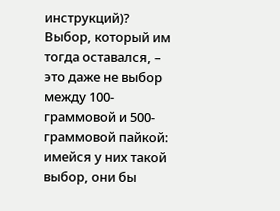инструкций)? Выбор, который им тогда оставался, – это даже не выбор между 100-граммовой и 500-граммовой пайкой: имейся у них такой выбор, они бы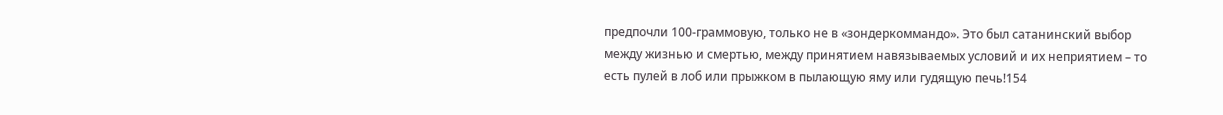предпочли 100-граммовую, только не в «зондеркоммандо». Это был сатанинский выбор между жизнью и смертью, между принятием навязываемых условий и их неприятием – то есть пулей в лоб или прыжком в пылающую яму или гудящую печь!154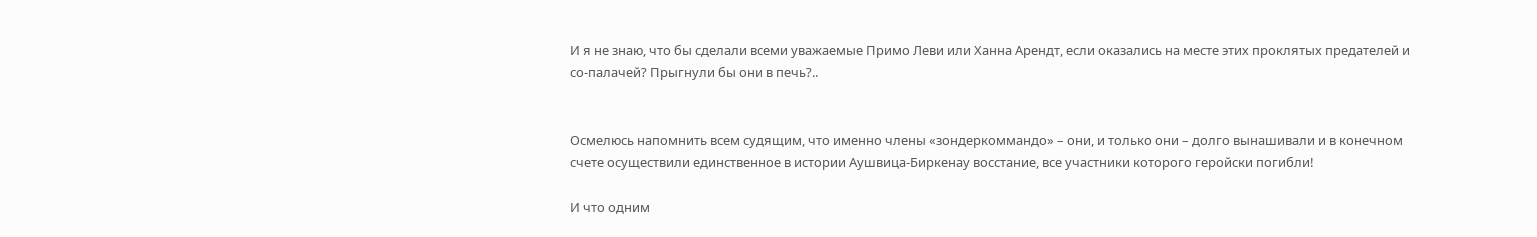И я не знаю, что бы сделали всеми уважаемые Примо Леви или Ханна Арендт, если оказались на месте этих проклятых предателей и со-палачей? Прыгнули бы они в печь?..


Осмелюсь напомнить всем судящим, что именно члены «зондеркоммандо» – они, и только они – долго вынашивали и в конечном счете осуществили единственное в истории Аушвица-Биркенау восстание, все участники которого геройски погибли!

И что одним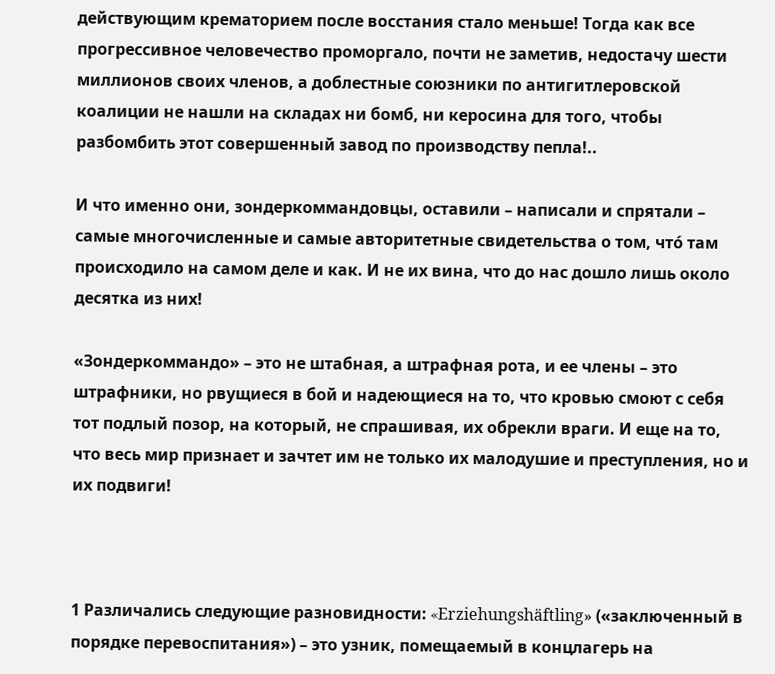действующим крематорием после восстания стало меньше! Тогда как все прогрессивное человечество проморгало, почти не заметив, недостачу шести миллионов своих членов, а доблестные союзники по антигитлеровской коалиции не нашли на складах ни бомб, ни керосина для того, чтобы разбомбить этот совершенный завод по производству пепла!..

И что именно они, зондеркоммандовцы, оставили – написали и спрятали – самые многочисленные и самые авторитетные свидетельства о том, чтó там происходило на самом деле и как. И не их вина, что до нас дошло лишь около десятка из них!

«Зондеркоммандо» – это не штабная, а штрафная рота, и ее члены – это штрафники, но рвущиеся в бой и надеющиеся на то, что кровью смоют с себя тот подлый позор, на который, не спрашивая, их обрекли враги. И еще на то, что весь мир признает и зачтет им не только их малодушие и преступления, но и их подвиги!



1 Различались следующие разновидности: «Erziehungshäftling» («заключенный в порядке перевоспитания») – это узник, помещаемый в концлагерь на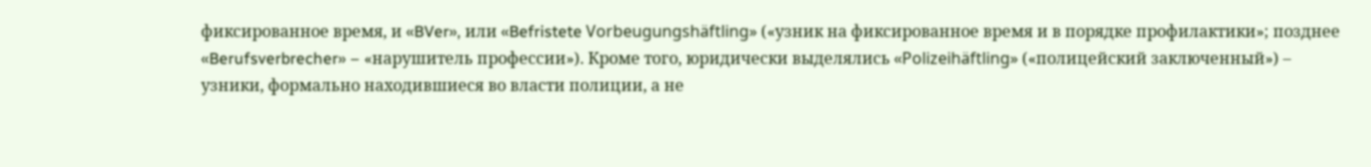фиксированное время, и «BVer», или «Befristete Vorbeugungshäftling» («узник на фиксированное время и в порядке профилактики»; позднее «Berufsverbrecher» – «нарушитель профессии»). Кроме того, юридически выделялись «Polizeihäftling» («полицейский заключенный») – узники, формально находившиеся во власти полиции, а не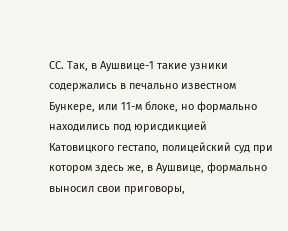СС. Так, в Аушвице-1 такие узники содержались в печально известном Бункере, или 11-м блоке, но формально находились под юрисдикцией Катовицкого гестапо, полицейский суд при котором здесь же, в Аушвице, формально выносил свои приговоры,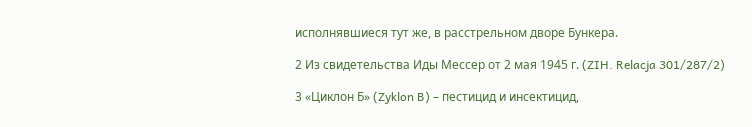исполнявшиеся тут же, в расстрельном дворе Бункера.

2 Из свидетельства Иды Мессер от 2 мая 1945 г. (ZIH. Relacja 301/287/2)

3 «Циклон Б» (Zyklon B) – пестицид и инсектицид,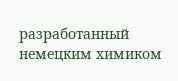разработанный немецким химиком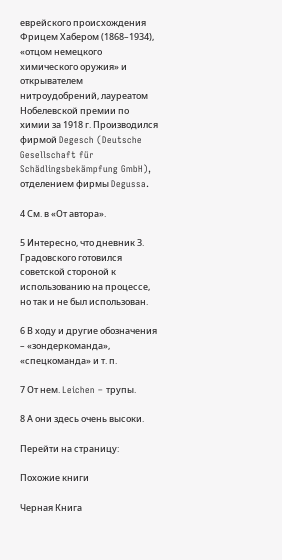еврейского происхождения Фрицем Хабером (1868–1934), «отцом немецкого химического оружия» и открывателем нитроудобрений, лауреатом Нобелевской премии по химии за 1918 г. Производился фирмой Degesch (Deutsche Gesellschaft für Schädlingsbekämpfung GmbH), отделением фирмы Degussa.

4 См. в «От автора».

5 Интересно, что дневник З. Градовского готовился советской стороной к использованию на процессе, но так и не был использован.

6 В ходу и другие обозначения – «зондеркоманда», «спецкоманда» и т. п.

7 От нем. Leichen – трупы.

8 А они здесь очень высоки.

Перейти на страницу:

Похожие книги

Черная Книга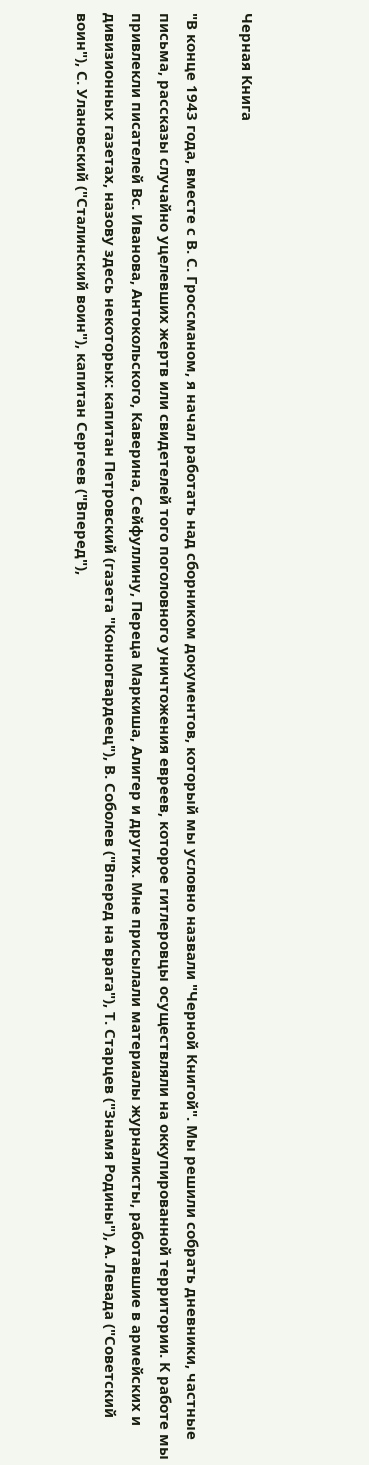Черная Книга

"В конце 1943 года, вместе с В. С. Гроссманом, я начал работать над сборником документов, который мы условно назвали "Черной Книгой". Мы решили собрать дневники, частные письма, рассказы случайно уцелевших жертв или свидетелей того поголовного уничтожения евреев, которое гитлеровцы осуществляли на оккупированной территории. К работе мы привлекли писателей Вс. Иванова, Антокольского, Каверина, Сейфуллину, Переца Маркиша, Алигер и других. Мне присылали материалы журналисты, работавшие в армейских и дивизионных газетах, назову здесь некоторых: капитан Петровский (газета "Конногвардеец"), В. Соболев ("Вперед на врага"), Т. Старцев ("Знамя Родины"), А. Левада ("Советский воин"), С. Улановский ("Сталинский воин"), капитан Сергеев ("Вперед"),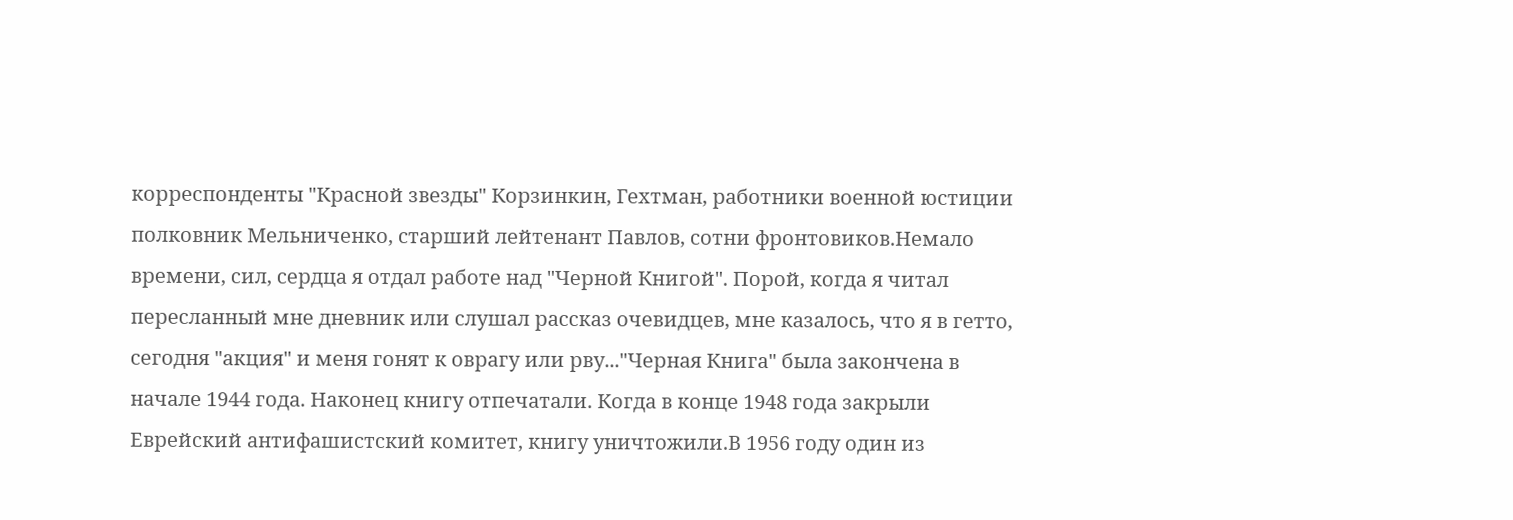корреспонденты "Красной звезды" Корзинкин, Гехтман, работники военной юстиции полковник Мельниченко, старший лейтенант Павлов, сотни фронтовиков.Немало времени, сил, сердца я отдал работе над "Черной Книгой". Порой, когда я читал пересланный мне дневник или слушал рассказ очевидцев, мне казалось, что я в гетто, сегодня "акция" и меня гонят к оврагу или рву..."Черная Книга" была закончена в начале 1944 года. Наконец книгу отпечатали. Когда в конце 1948 года закрыли Еврейский антифашистский комитет, книгу уничтожили.В 1956 году один из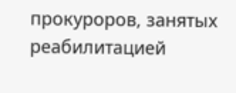прокуроров, занятых реабилитацией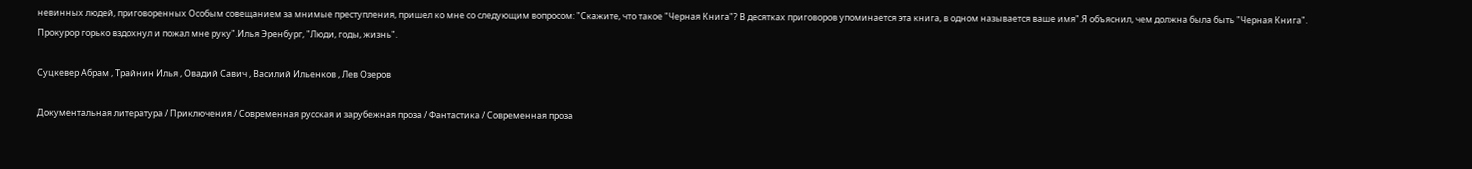невинных людей, приговоренных Особым совещанием за мнимые преступления, пришел ко мне со следующим вопросом: "Скажите, что такое "Черная Книга"? В десятках приговоров упоминается эта книга, в одном называется ваше имя".Я объяснил, чем должна была быть "Черная Книга". Прокурор горько вздохнул и пожал мне руку".Илья Эренбург, "Люди, годы, жизнь".

Суцкевер Абрам , Трайнин Илья , Овадий Савич , Василий Ильенков , Лев Озеров

Документальная литература / Приключения / Современная русская и зарубежная проза / Фантастика / Современная проза